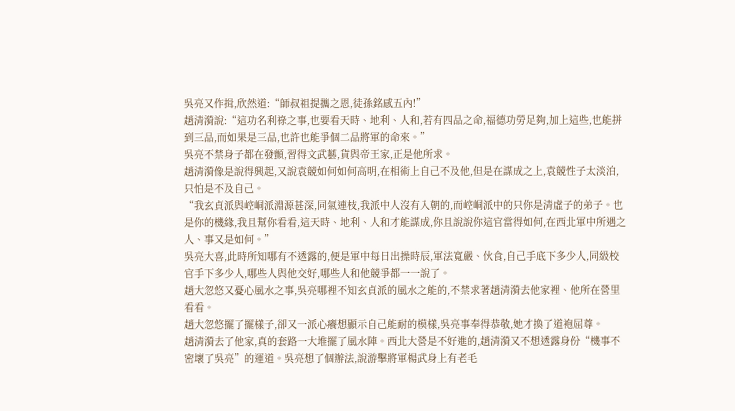吳亮又作揖,欣然道:“師叔祖提攜之恩,徒孫銘感五內!”
趙清漪說:“這功名利祿之事,也要看天時、地利、人和,若有四品之命,福德功勞足夠,加上這些,也能拼到三品,而如果是三品,也許也能爭個二品將軍的命來。”
吳亮不禁身子都在發顫,習得文武藝,貨與帝王家,正是他所求。
趙清漪像是說得興起,又說袁競如何如何高明,在相術上自己不及他,但是在謀成之上,袁競性子太淡泊,只怕是不及自己。
“我玄貞派與崆峒派淵源甚深,同氣連枝,我派中人沒有入朝的,而崆峒派中的只你是清虛子的弟子。也是你的機緣,我且幫你看看,這天時、地利、人和才能謀成,你且說說你這官當得如何,在西北軍中所遇之人、事又是如何。”
吳亮大喜,此時所知哪有不透露的,便是軍中每日出操時辰,軍法寬嚴、伙食,自己手底下多少人,同級校官手下多少人,哪些人與他交好,哪些人和他競爭都一一說了。
趙大忽悠又憂心風水之事,吳亮哪裡不知玄貞派的風水之能的,不禁求著趙清漪去他家裡、他所在營里看看。
趙大忽悠擺了擺樣子,卻又一派心癢想顯示自己能耐的模樣,吳亮事奉得恭敬,她才換了道袍屈尊。
趙清漪去了他家,真的套路一大堆擺了風水陣。西北大營是不好進的,趙清漪又不想透露身份“機事不密壞了吳亮”的運道。吳亮想了個辦法,說游擊將軍楊武身上有老毛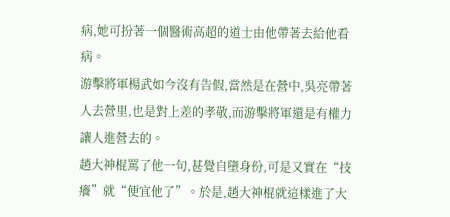病,她可扮著一個醫術高超的道士由他帶著去給他看病。
游擊將軍楊武如今沒有告假,當然是在營中,吳亮帶著人去營里,也是對上差的孝敬,而游擊將軍還是有權力讓人進營去的。
趙大神棍罵了他一句,甚覺自墮身份,可是又實在“技癢”就“便宜他了”。於是,趙大神棍就這樣進了大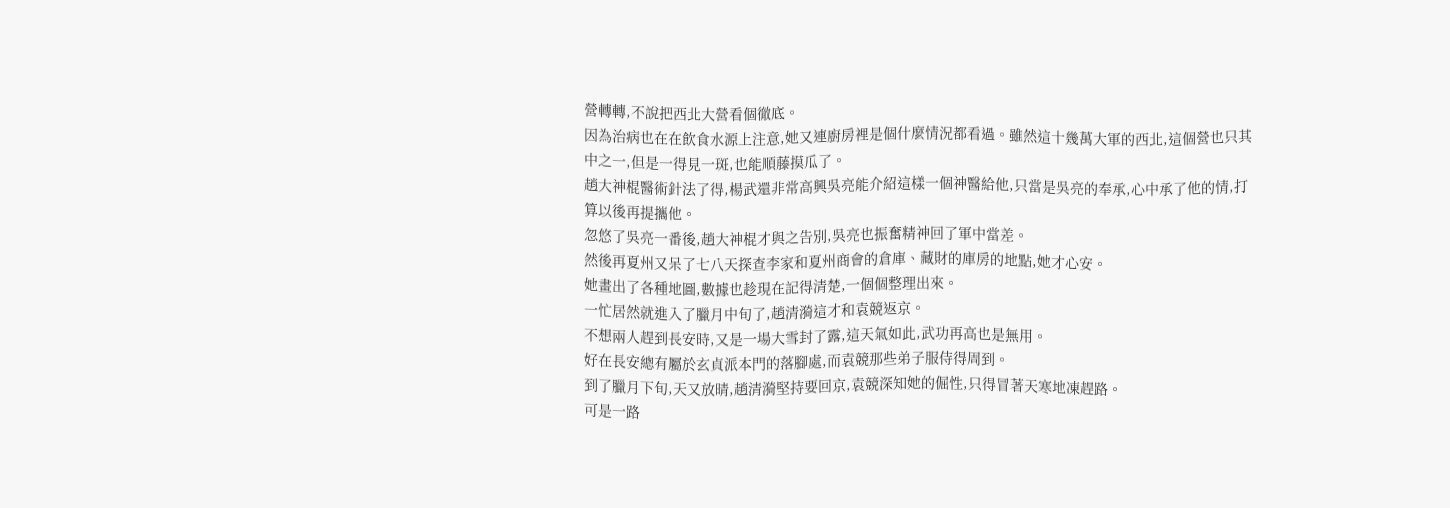營轉轉,不說把西北大營看個徹底。
因為治病也在在飲食水源上注意,她又連廚房裡是個什麼情況都看過。雖然這十幾萬大軍的西北,這個營也只其中之一,但是一得見一斑,也能順藤摸瓜了。
趙大神棍醫術針法了得,楊武還非常高興吳亮能介紹這樣一個神醫給他,只當是吳亮的奉承,心中承了他的情,打算以後再提攜他。
忽悠了吳亮一番後,趙大神棍才與之告別,吳亮也振奮精神回了軍中當差。
然後再夏州又呆了七八天探查李家和夏州商會的倉庫、藏財的庫房的地點,她才心安。
她畫出了各種地圖,數據也趁現在記得清楚,一個個整理出來。
一忙居然就進入了臘月中旬了,趙清漪這才和袁競返京。
不想兩人趕到長安時,又是一場大雪封了露,這天氣如此,武功再高也是無用。
好在長安總有屬於玄貞派本門的落腳處,而袁競那些弟子服侍得周到。
到了臘月下旬,天又放晴,趙清漪堅持要回京,袁競深知她的倔性,只得冒著天寒地凍趕路。
可是一路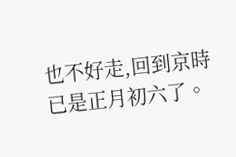也不好走,回到京時已是正月初六了。